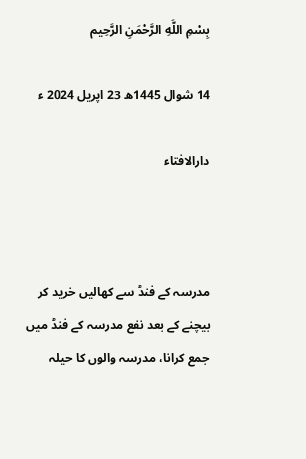بِسْمِ اللَّهِ الرَّحْمَنِ الرَّحِيم

14 شوال 1445ھ 23 اپریل 2024 ء

دارالافتاء



مدرسہ کے فنڈ سے کھالیں خرید کر بیچنے کے بعد نفع مدرسہ کے فنڈ میں جمع کرانا، مدرسہ والوں کا حیلہ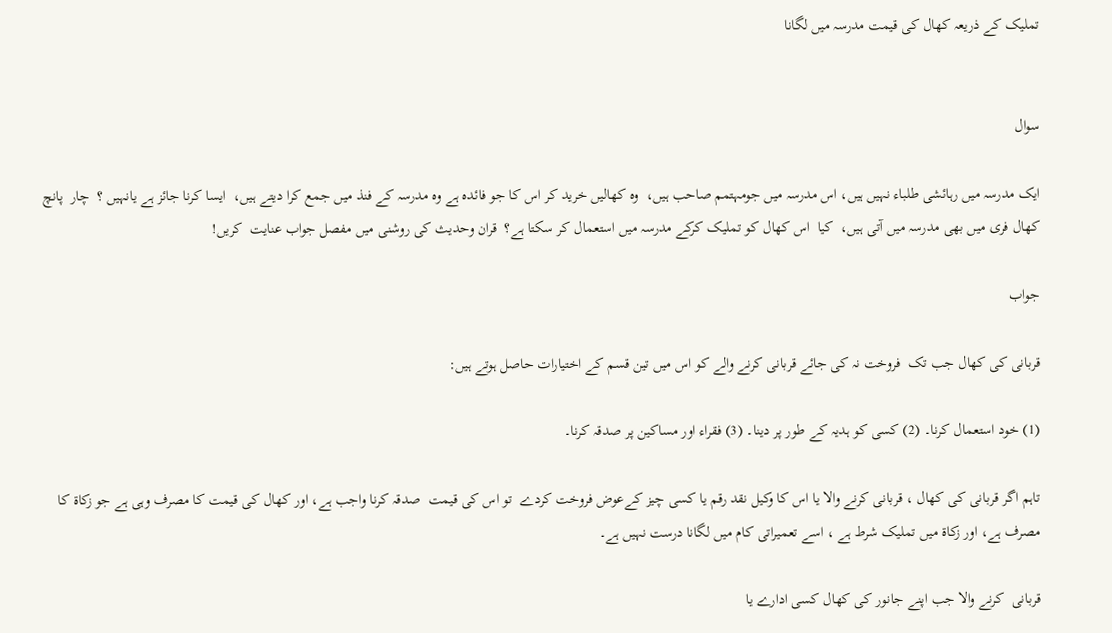تملیک کے ذریعہ کھال کی قیمت مدرسہ میں لگانا


سوال

ایک مدرسہ میں رہائشی طلباء نہیں ہیں، اس مدرسہ میں جومہتمم صاحب ہیں،  وہ کھالیں خرید کر اس کا جو فائدہ ہے وہ مدرسہ کے فنذ میں جمع کرا دیتے ہیں،  ایسا کرنا جائز ہے یانہیں ؟  چار  پانچ  کھال فری میں بھی مدرسہ میں آتی ہیں،  کیا  اس کھال کو تملیک کرکے مدرسہ میں استعمال کر سکتا ہے؟  قران وحدیث کی روشنی میں مفصل جواب عنایت  کریں!

جواب

قربانی کی کھال جب تک  فروخت نہ کی جائے قربانی کرنے والے کو اس میں تین قسم کے اختیارات حاصل ہوتے ہیں:

(1) خود استعمال کرنا۔ (2) کسی کو ہدیہ کے طور پر دینا۔ (3) فقراء اور مساکین پر صدقہ کرنا۔

تاہم اگر قربانی کی کھال ، قربانی کرنے والا یا اس کا وکیل نقد رقم یا کسی چیز کےعوض فروخت کردے  تو اس کی قیمت  صدقہ کرنا واجب ہے، اور کھال کی قیمت کا مصرف وہی ہے جو زکاۃ کا مصرف ہے، اور زکاۃ میں تملیک شرط ہے ، اسے تعمیراتی کام میں لگانا درست نہیں ہے۔

قربانی  کرنے والا جب اپنے جانور کی کھال کسی ادارے یا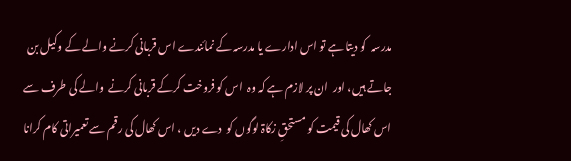مدرسہ  کو دیتا ہے تو اس ادارے یا مدرسہ کے نمائندے اس قربانی کرنے والے کے وکیل بن جاتے ہیں، اور  ان پر لازم ہے کہ وہ  اس کو فروخت کرکے قربانی کرنے  والے کی طرف سے  اس کھال کی قیمت کو مستحقِ زکاۃ لوگوں کو  دے دیں ، اس کھال کی رقم سے تعمیراتی کام کرانا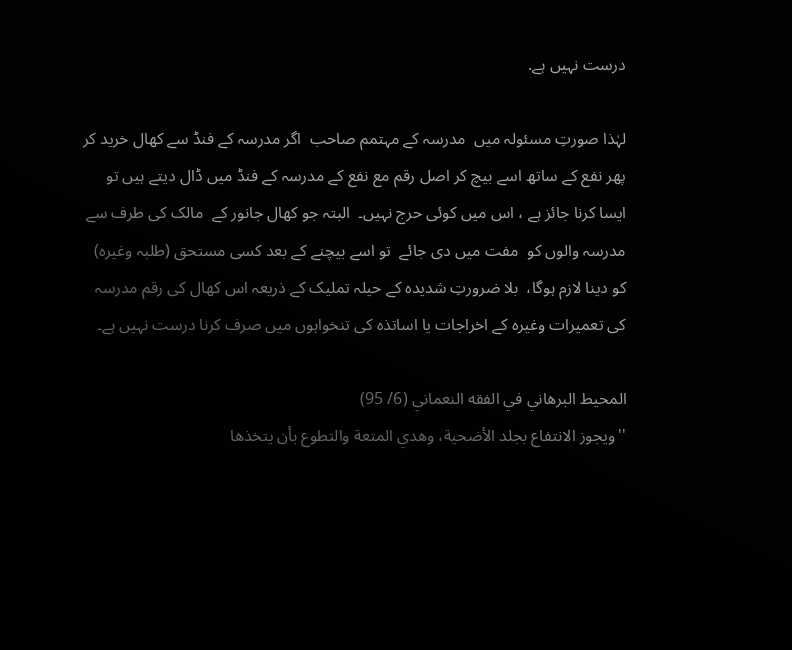درست نہیں ہے.

لہٰذا صورتِ مسئولہ میں  مدرسہ کے مہتمم صاحب  اگر مدرسہ کے فنڈ سے کھال خرید کر پھر نفع کے ساتھ اسے بیچ کر اصل رقم مع نفع کے مدرسہ کے فنڈ میں ڈال دیتے ہیں تو ایسا کرنا جائز ہے ، اس میں کوئی حرج نہیں۔  البتہ جو کھال جانور کے  مالک کی طرف سے مدرسہ والوں کو  مفت میں دی جائے  تو اسے بیچنے کے بعد کسی مستحق (طلبہ وغیرہ) کو دینا لازم ہوگا،  بلا ضرورتِ شدیدہ کے حیلہ تملیک کے ذریعہ اس کھال کی رقم مدرسہ کی تعمیرات وغیرہ کے اخراجات یا اساتذہ کی تنخواہوں میں صرف کرنا درست نہیں ہے۔

المحيط البرهاني في الفقه النعماني (6/ 95)
''ويجوز الانتفاع بجلد الأضحية، وهدي المتعة والتطوع بأن يتخذها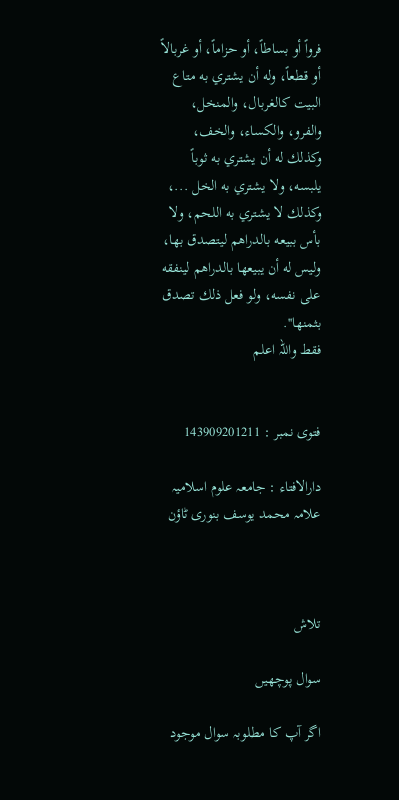فرواً أو بساطاً، أو حزاماً، أو غربالاً أو قطعاً، وله أن يشتري به متاع البيت كالغربال، والمنخل، والفرو، والكساء، والخف، وكذلك له أن يشتري به ثوباً يلبسه، ولا يشتري به الخل ...، وكذلك لا يشتري به اللحم، ولا بأس ببيعه بالدراهم ليتصدق بها، وليس له أن يبيعها بالدراهم لينفقه على نفسه، ولو فعل ذلك تصدق بثمنها''.
فقط واللہ اعلم


فتوی نمبر : 143909201211

دارالافتاء : جامعہ علوم اسلامیہ علامہ محمد یوسف بنوری ٹاؤن



تلاش

سوال پوچھیں

اگر آپ کا مطلوبہ سوال موجود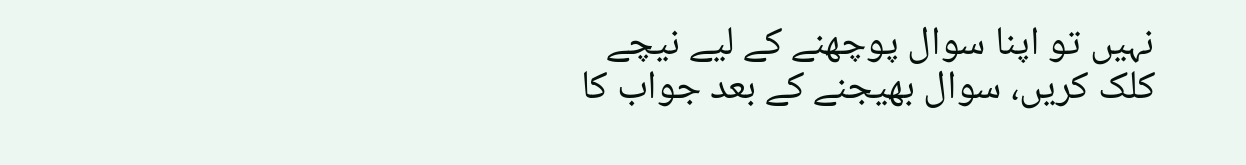نہیں تو اپنا سوال پوچھنے کے لیے نیچے کلک کریں، سوال بھیجنے کے بعد جواب کا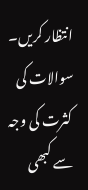انتظار کریں۔ سوالات کی کثرت کی وجہ سے کبھی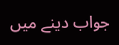جواب دینے میں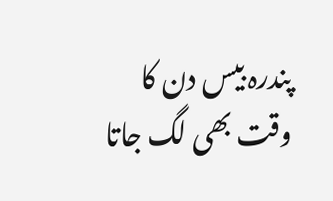پندرہ بیس دن کا وقت بھی لگ جاتا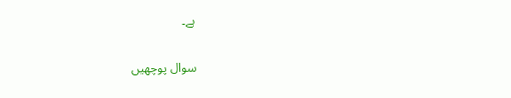ہے۔

سوال پوچھیں